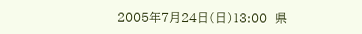2005年7月24日(日)13:00  県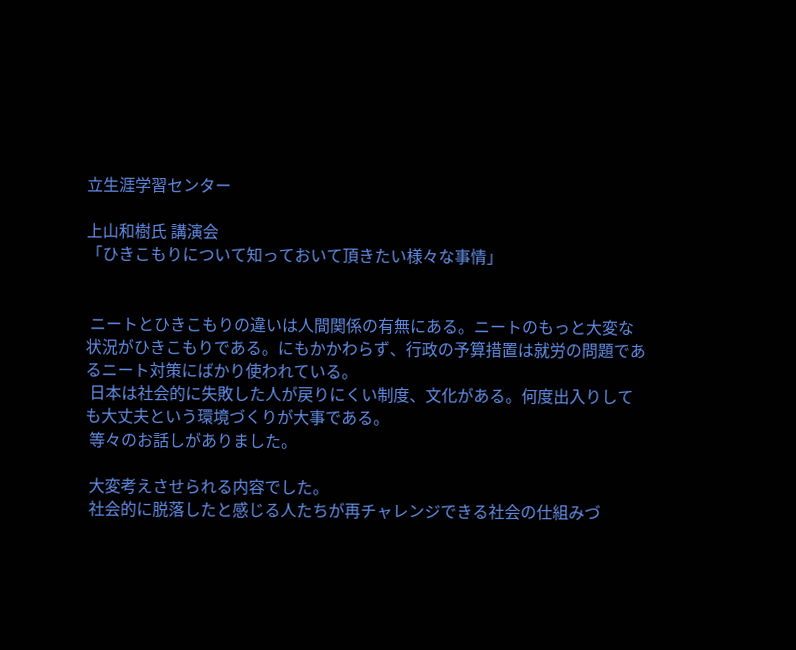立生涯学習センター

上山和樹氏 講演会
「ひきこもりについて知っておいて頂きたい様々な事情」


 ニートとひきこもりの違いは人間関係の有無にある。ニートのもっと大変な状況がひきこもりである。にもかかわらず、行政の予算措置は就労の問題であるニート対策にばかり使われている。
 日本は社会的に失敗した人が戻りにくい制度、文化がある。何度出入りしても大丈夫という環境づくりが大事である。
 等々のお話しがありました。

 大変考えさせられる内容でした。
 社会的に脱落したと感じる人たちが再チャレンジできる社会の仕組みづ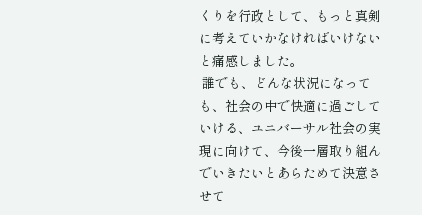くりを行政として、もっと真剣に考えていかなければいけないと痛感しました。
 誰でも、どんな状況になっても、社会の中で快適に過ごしていける、ユニバーサル社会の実現に向けて、今後一層取り組んでいきたいとあらためて決意させて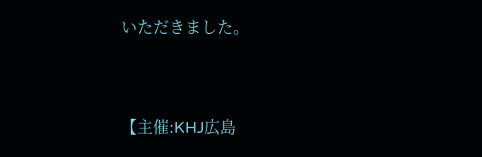いただきました。


【主催:KHJ広島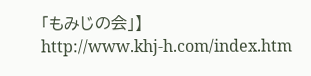「もみじの会」】
http://www.khj-h.com/index.htm